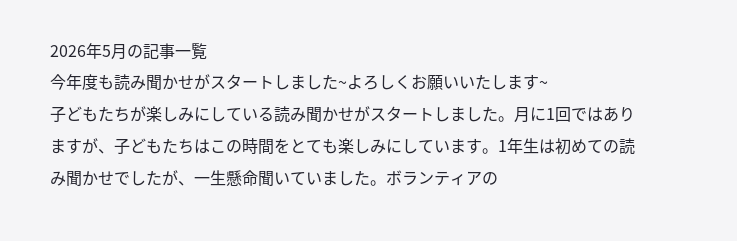2026年5月の記事一覧
今年度も読み聞かせがスタートしました~よろしくお願いいたします~
子どもたちが楽しみにしている読み聞かせがスタートしました。月に1回ではありますが、子どもたちはこの時間をとても楽しみにしています。1年生は初めての読み聞かせでしたが、一生懸命聞いていました。ボランティアの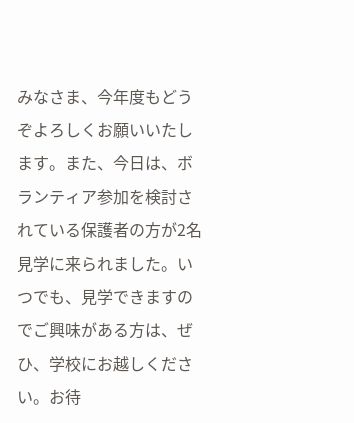みなさま、今年度もどうぞよろしくお願いいたします。また、今日は、ボランティア参加を検討されている保護者の方が2名見学に来られました。いつでも、見学できますのでご興味がある方は、ぜひ、学校にお越しください。お待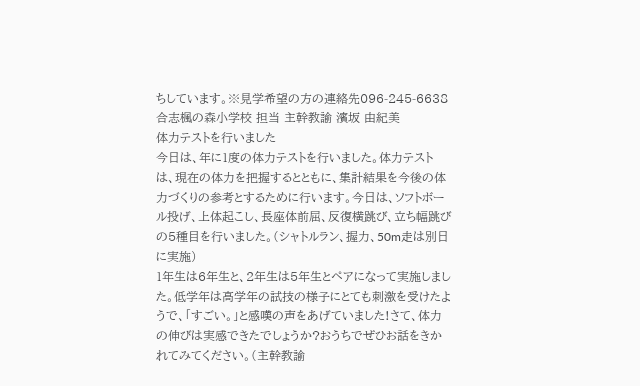ちしています。※見学希望の方の連絡先096-245-6638合志楓の森小学校 担当 主幹教諭 濱坂 由紀美
体力テストを行いました
今日は、年に1度の体力テストを行いました。体力テストは、現在の体力を把握するとともに、集計結果を今後の体力づくりの参考とするために行います。今日は、ソフトボール投げ、上体起こし、長座体前屈、反復横跳び、立ち幅跳びの5種目を行いました。(シャトルラン、握力、50m走は別日に実施)
1年生は6年生と、2年生は5年生とペアになって実施しました。低学年は高学年の試技の様子にとても刺激を受けたようで、「すごい。」と感嘆の声をあげていました!さて、体力の伸びは実感できたでしょうか?おうちでぜひお話をきかれてみてください。(主幹教諭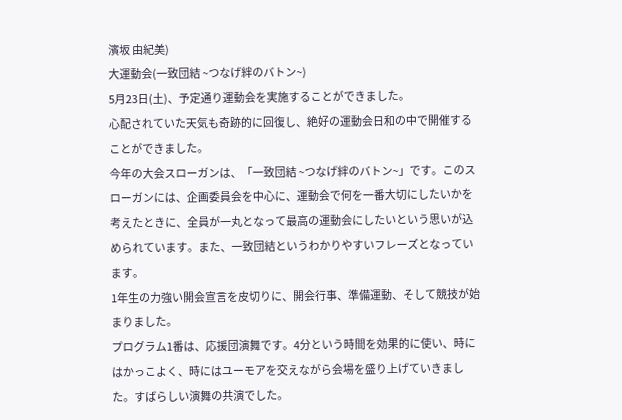濱坂 由紀美)
大運動会(一致団結 ~つなげ絆のバトン~)
5月23日(土)、予定通り運動会を実施することができました。
心配されていた天気も奇跡的に回復し、絶好の運動会日和の中で開催することができました。
今年の大会スローガンは、「一致団結 ~つなげ絆のバトン~」です。このスローガンには、企画委員会を中心に、運動会で何を一番大切にしたいかを考えたときに、全員が一丸となって最高の運動会にしたいという思いが込められています。また、一致団結というわかりやすいフレーズとなっています。
1年生の力強い開会宣言を皮切りに、開会行事、準備運動、そして競技が始まりました。
プログラム1番は、応援団演舞です。4分という時間を効果的に使い、時にはかっこよく、時にはユーモアを交えながら会場を盛り上げていきました。すばらしい演舞の共演でした。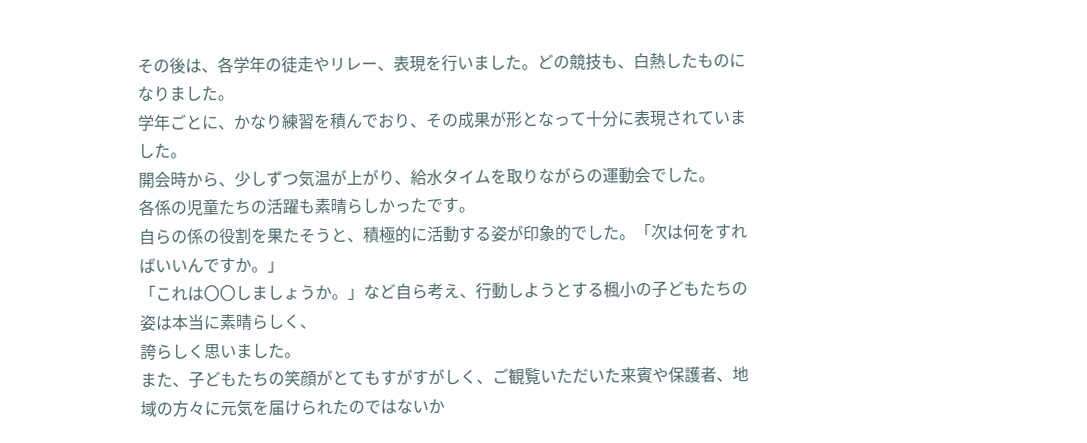その後は、各学年の徒走やリレー、表現を行いました。どの競技も、白熱したものになりました。
学年ごとに、かなり練習を積んでおり、その成果が形となって十分に表現されていました。
開会時から、少しずつ気温が上がり、給水タイムを取りながらの運動会でした。
各係の児童たちの活躍も素晴らしかったです。
自らの係の役割を果たそうと、積極的に活動する姿が印象的でした。「次は何をすればいいんですか。」
「これは〇〇しましょうか。」など自ら考え、行動しようとする楓小の子どもたちの姿は本当に素晴らしく、
誇らしく思いました。
また、子どもたちの笑顔がとてもすがすがしく、ご観覧いただいた来賓や保護者、地域の方々に元気を届けられたのではないか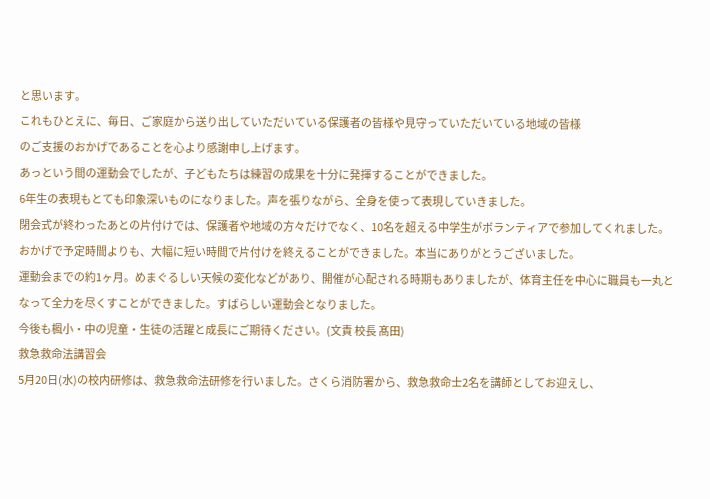と思います。
これもひとえに、毎日、ご家庭から送り出していただいている保護者の皆様や見守っていただいている地域の皆様
のご支援のおかげであることを心より感謝申し上げます。
あっという間の運動会でしたが、子どもたちは練習の成果を十分に発揮することができました。
6年生の表現もとても印象深いものになりました。声を張りながら、全身を使って表現していきました。
閉会式が終わったあとの片付けでは、保護者や地域の方々だけでなく、10名を超える中学生がボランティアで参加してくれました。
おかげで予定時間よりも、大幅に短い時間で片付けを終えることができました。本当にありがとうございました。
運動会までの約1ヶ月。めまぐるしい天候の変化などがあり、開催が心配される時期もありましたが、体育主任を中心に職員も一丸となって全力を尽くすことができました。すばらしい運動会となりました。
今後も楓小・中の児童・生徒の活躍と成長にご期待ください。(文責 校長 髙田)
救急救命法講習会
5月20日(水)の校内研修は、救急救命法研修を行いました。さくら消防署から、救急救命士2名を講師としてお迎えし、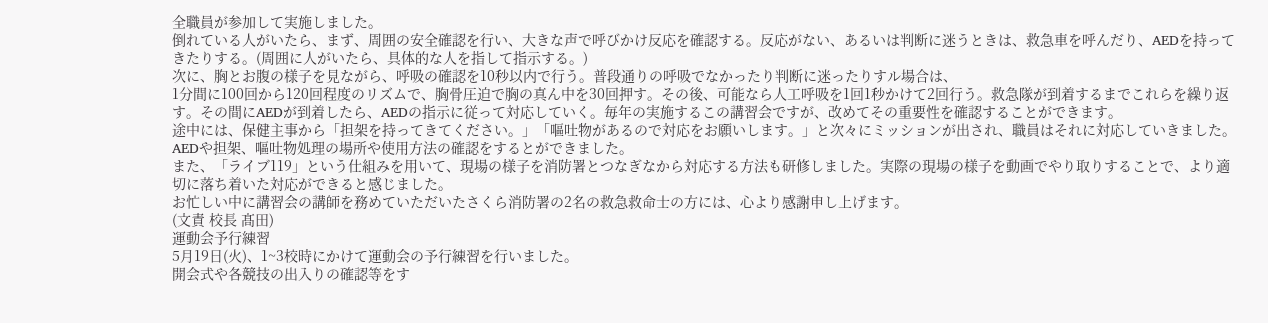全職員が参加して実施しました。
倒れている人がいたら、まず、周囲の安全確認を行い、大きな声で呼びかけ反応を確認する。反応がない、あるいは判断に迷うときは、救急車を呼んだり、AEDを持ってきたりする。(周囲に人がいたら、具体的な人を指して指示する。)
次に、胸とお腹の様子を見ながら、呼吸の確認を10秒以内で行う。普段通りの呼吸でなかったり判断に迷ったりすル場合は、
1分間に100回から120回程度のリズムで、胸骨圧迫で胸の真ん中を30回押す。その後、可能なら人工呼吸を1回1秒かけて2回行う。救急隊が到着するまでこれらを繰り返す。その間にAEDが到着したら、AEDの指示に従って対応していく。毎年の実施するこの講習会ですが、改めてその重要性を確認することができます。
途中には、保健主事から「担架を持ってきてください。」「嘔吐物があるので対応をお願いします。」と次々にミッションが出され、職員はそれに対応していきました。AEDや担架、嘔吐物処理の場所や使用方法の確認をするとができました。
また、「ライブ119」という仕組みを用いて、現場の様子を消防署とつなぎなから対応する方法も研修しました。実際の現場の様子を動画でやり取りすることで、より適切に落ち着いた対応ができると感じました。
お忙しい中に講習会の講師を務めていただいたさくら消防署の2名の救急救命士の方には、心より感謝申し上げます。
(文責 校長 髙田)
運動会予行練習
5月19日(火)、1~3校時にかけて運動会の予行練習を行いました。
開会式や各競技の出入りの確認等をす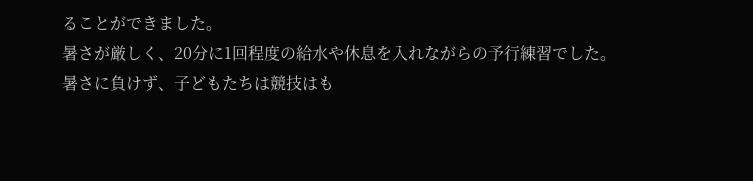ることができました。
暑さが厳しく、20分に1回程度の給水や休息を入れながらの予行練習でした。
暑さに負けず、子どもたちは競技はも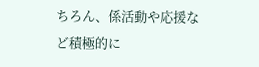ちろん、係活動や応援など積極的に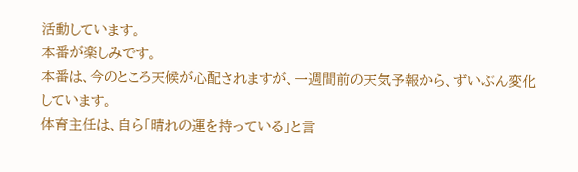活動しています。
本番が楽しみです。
本番は、今のところ天候が心配されますが、一週間前の天気予報から、ずいぶん変化しています。
体育主任は、自ら「晴れの運を持っている」と言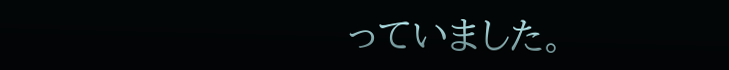っていました。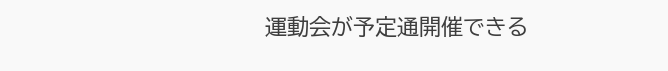運動会が予定通開催できる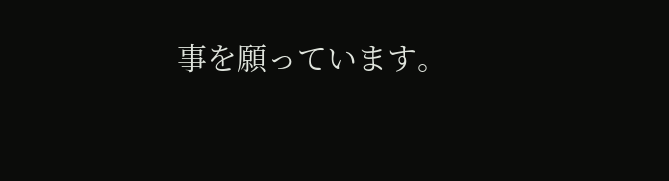事を願っています。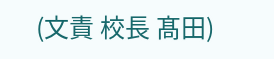(文責 校長 髙田)